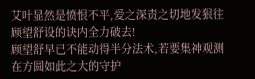艾叶显然是愤恨不平,爱之深责之切地发狠往顾望舒设的诀内全力破去!
顾望舒早已不能动得半分法术,若要集神观测在方圆如此之大的守护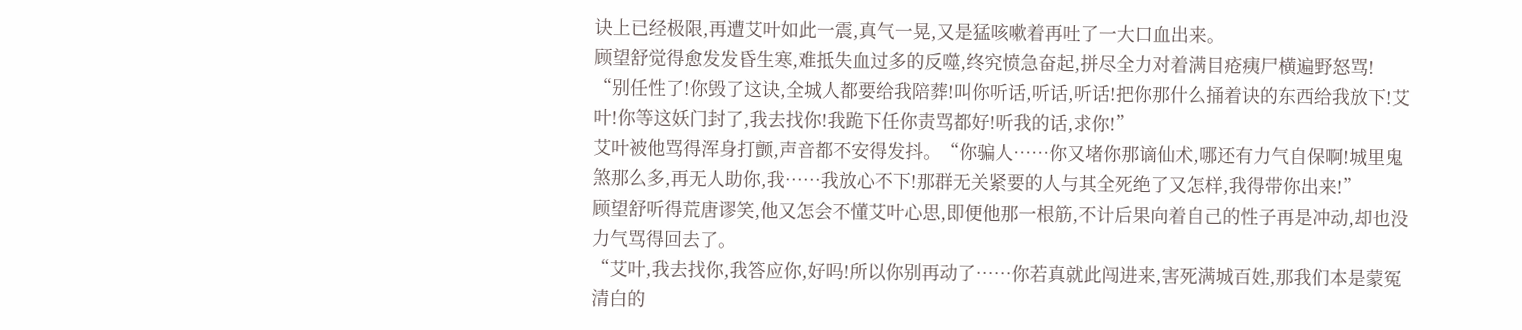诀上已经极限,再遭艾叶如此一震,真气一晃,又是猛咳嗽着再吐了一大口血出来。
顾望舒觉得愈发发昏生寒,难抵失血过多的反噬,终究愤急奋起,拼尽全力对着满目疮痍尸横遍野怒骂!
“别任性了!你毁了这诀,全城人都要给我陪葬!叫你听话,听话,听话!把你那什么捅着诀的东西给我放下!艾叶!你等这妖门封了,我去找你!我跪下任你责骂都好!听我的话,求你!”
艾叶被他骂得浑身打颤,声音都不安得发抖。“你骗人……你又堵你那谪仙术,哪还有力气自保啊!城里鬼煞那么多,再无人助你,我……我放心不下!那群无关紧要的人与其全死绝了又怎样,我得带你出来!”
顾望舒听得荒唐谬笑,他又怎会不懂艾叶心思,即便他那一根筋,不计后果向着自己的性子再是冲动,却也没力气骂得回去了。
“艾叶,我去找你,我答应你,好吗!所以你别再动了……你若真就此闯进来,害死满城百姓,那我们本是蒙冤清白的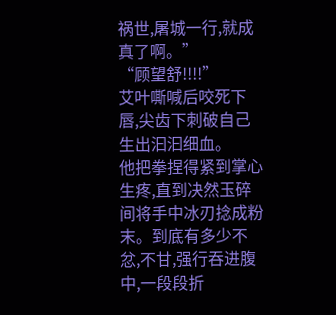祸世,屠城一行,就成真了啊。”
“顾望舒!!!!”
艾叶嘶喊后咬死下唇,尖齿下刺破自己生出汩汩细血。
他把拳捏得紧到掌心生疼,直到决然玉碎间将手中冰刃捻成粉末。到底有多少不忿,不甘,强行吞进腹中,一段段折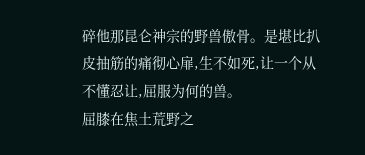碎他那昆仑神宗的野兽傲骨。是堪比扒皮抽筋的痛彻心扉,生不如死,让一个从不懂忍让,屈服为何的兽。
屈膝在焦土荒野之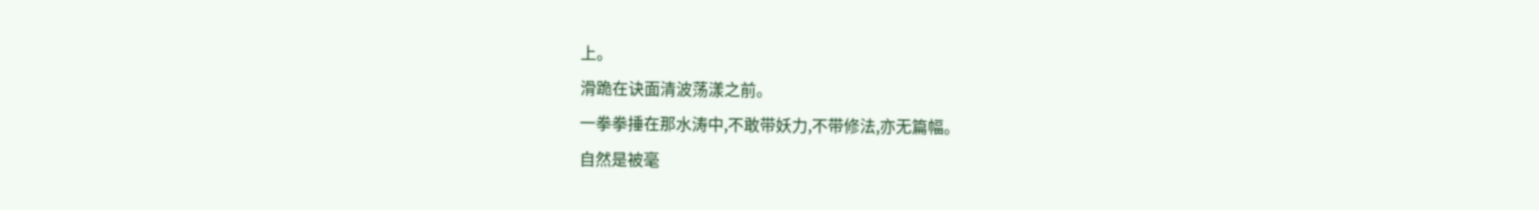上。
滑跪在诀面清波荡漾之前。
一拳拳捶在那水涛中,不敢带妖力,不带修法,亦无篇幅。
自然是被毫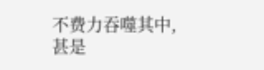不费力吞噬其中,甚是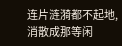连片涟漪都不起地,消散成那等闲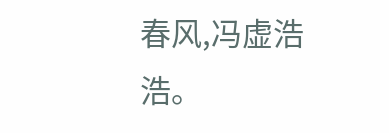春风,冯虚浩浩。